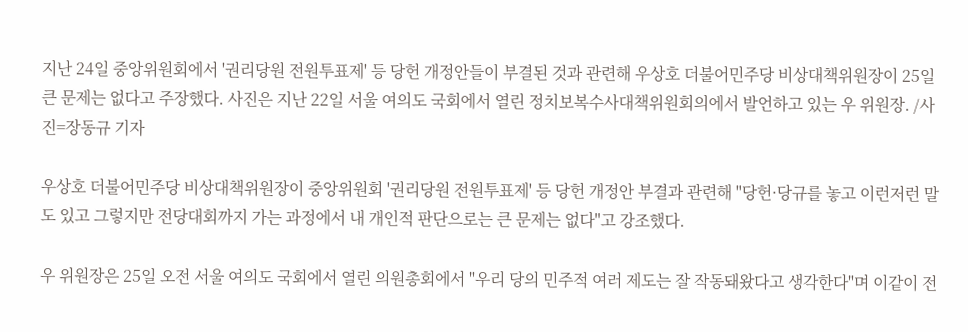지난 24일 중앙위원회에서 '권리당원 전원투표제' 등 당헌 개정안들이 부결된 것과 관련해 우상호 더불어민주당 비상대책위원장이 25일 큰 문제는 없다고 주장했다. 사진은 지난 22일 서울 여의도 국회에서 열린 정치보복수사대책위원회의에서 발언하고 있는 우 위원장. /사진=장동규 기자

우상호 더불어민주당 비상대책위원장이 중앙위원회 '권리당원 전원투표제' 등 당헌 개정안 부결과 관련해 "당헌·당규를 놓고 이런저런 말도 있고 그렇지만 전당대회까지 가는 과정에서 내 개인적 판단으로는 큰 문제는 없다"고 강조했다.

우 위원장은 25일 오전 서울 여의도 국회에서 열린 의원총회에서 "우리 당의 민주적 여러 제도는 잘 작동돼왔다고 생각한다"며 이같이 전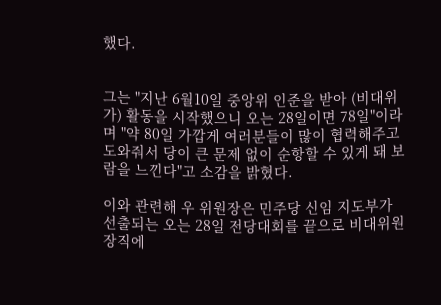했다.


그는 "지난 6월10일 중앙위 인준을 받아 (비대위가) 활동을 시작했으니 오는 28일이면 78일"이라며 "약 80일 가깝게 여러분들이 많이 협력해주고 도와줘서 당이 큰 문제 없이 순항할 수 있게 돼 보람을 느낀다"고 소감을 밝혔다.

이와 관련해 우 위원장은 민주당 신임 지도부가 선출되는 오는 28일 전당대회를 끝으로 비대위원장직에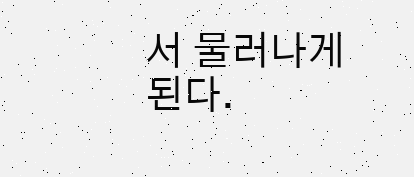서 물러나게 된다.